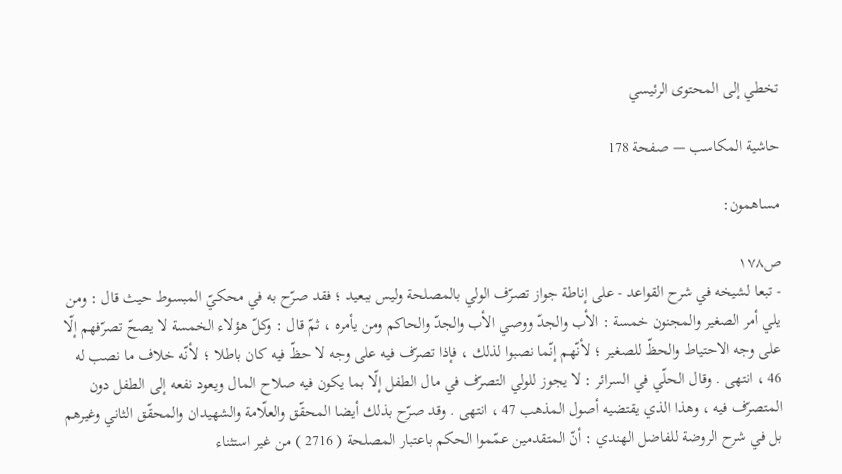تخطي إلى المحتوى الرئيسي

حاشية المكاسب — صفحة 178

مساهمون:

ص١٧٨
- تبعا لشيخه في شرح القواعد - على إناطة جواز تصرّف الولي بالمصلحة وليس ببعيد ؛ فقد صرّح به في محكيّ المبسوط حيث قال : ومن يلي أمر الصغير والمجنون خمسة : الأب والجدّ ووصي الأب والجدّ والحاكم ومن يأمره ، ثمّ قال : وكلّ هؤلاء الخمسة لا يصحّ تصرّفهم إلّا على وجه الاحتياط والحظّ للصغير ؛ لأنّهم إنّما نصبوا لذلك ، فإذا تصرّف فيه على وجه لا حظّ فيه كان باطلا ؛ لأنّه خلاف ما نصب له 46 ، انتهى . وقال الحلّي في السرائر : لا يجوز للولي التصرّف في مال الطفل إلّا بما يكون فيه صلاح المال ويعود نفعه إلى الطفل دون المتصرّف فيه ، وهذا الذي يقتضيه أصول المذهب 47 ، انتهى . وقد صرّح بذلك أيضا المحقّق والعلّامة والشهيدان والمحقّق الثاني وغيرهم بل في شرح الروضة للفاضل الهندي : أنّ المتقدمين عمّموا الحكم باعتبار المصلحة ( 2716 ) من غير استثناء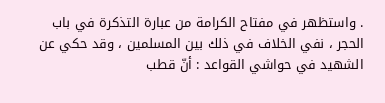. واستظهر في مفتاح الكرامة من عبارة التذكرة في باب الحجر ، نفي الخلاف في ذلك بين المسلمين ، وقد حكي عن الشهيد في حواشي القواعد : أنّ قطب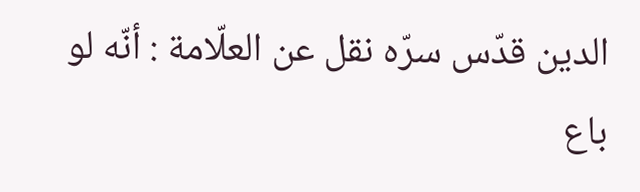الدين قدّس سرّه نقل عن العلّامة : أنّه لو باع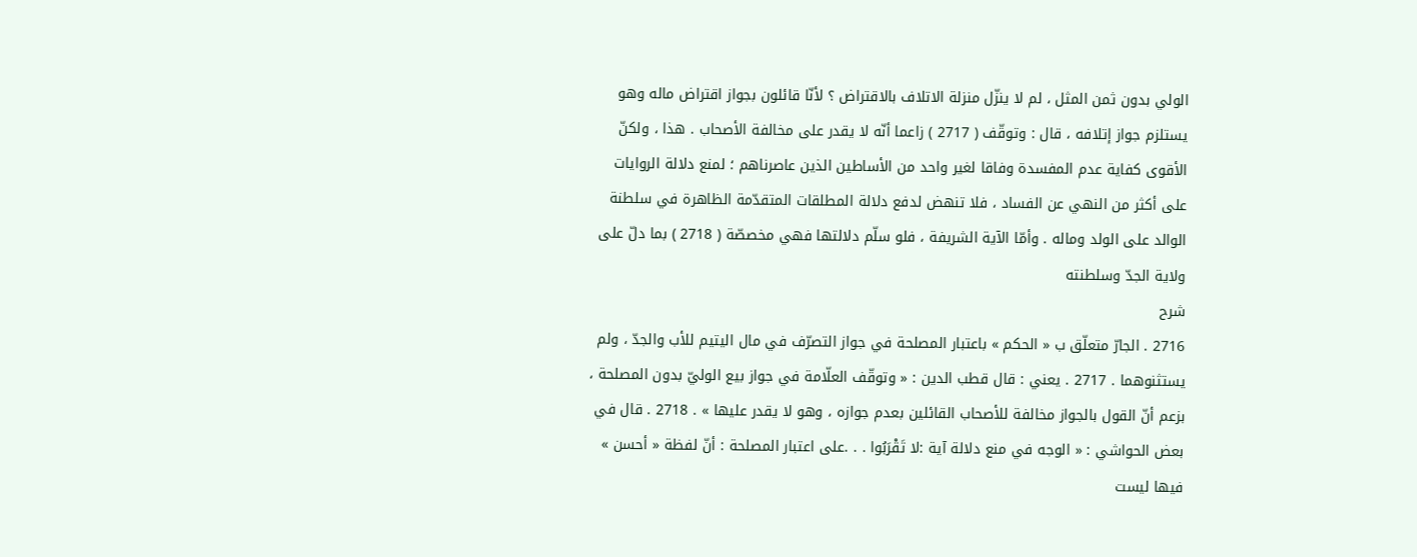الولي بدون ثمن المثل ، لم لا ينزّل منزلة الاتلاف بالاقتراض ؟ لأنّا قائلون بجواز اقتراض ماله وهو يستلزم جواز إتلافه ، قال : وتوقّف ( 2717 ) زاعما أنّه لا يقدر على مخالفة الأصحاب . هذا ، ولكنّ الأقوى كفاية عدم المفسدة وفاقا لغير واحد من الأساطين الذين عاصرناهم ؛ لمنع دلالة الروايات على أكثر من النهي عن الفساد ، فلا تنهض لدفع دلالة المطلقات المتقدّمة الظاهرة في سلطنة الوالد على الولد وماله . وأمّا الآية الشريفة ، فلو سلّم دلالتها فهي مخصصّة ( 2718 ) بما دلّ على ولاية الجدّ وسلطنته
شرح
2716 . الجارّ متعلّق ب « الحكم » باعتبار المصلحة في جواز التصرّف في مال اليتيم للأب والجدّ ، ولم يستثنوهما . 2717 . يعني : قال قطب الدين : « وتوقّف العلّامة في جواز بيع الوليّ بدون المصلحة ، بزعم أنّ القول بالجواز مخالفة للأصحاب القائلين بعدم جوازه ، وهو لا يقدر عليها » . 2718 . قال في بعض الحواشي : « الوجه في منع دلالة آية :لا تَقْرَبُوا . . .على اعتبار المصلحة : أنّ لفظة « أحسن » فيها ليست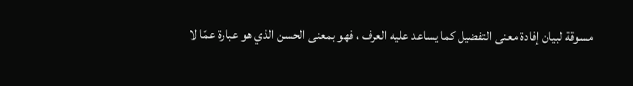مسوقة لبيان إفادة معنى التفضيل كما يساعد عليه العرف ، فهو بمعنى الحسن الذي هو عبارة عمّا لا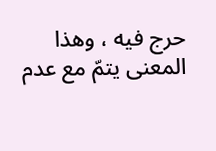حرج فيه ، وهذا المعنى يتمّ مع عدم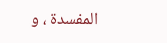المفسدة ، و